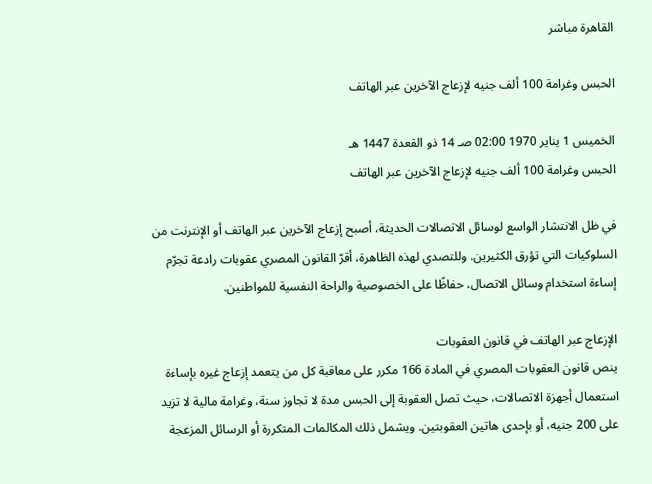القاهرة مباشر

الحبس وغرامة 100 ألف جنيه لإزعاج الآخرين عبر الهاتف

الخميس 1 يناير 1970 02:00 صـ 14 ذو القعدة 1447 هـ
الحبس وغرامة 100 ألف جنيه لإزعاج الآخرين عبر الهاتف

في ظل الانتشار الواسع لوسائل الاتصالات الحديثة، أصبح إزعاج الآخرين عبر الهاتف أو الإنترنت من السلوكيات التي تؤرق الكثيرين. وللتصدي لهذه الظاهرة، أقرّ القانون المصري عقوبات رادعة تجرّم إساءة استخدام وسائل الاتصال، حفاظًا على الخصوصية والراحة النفسية للمواطنين.

الإزعاج عبر الهاتف في قانون العقوبات
ينص قانون العقوبات المصري في المادة 166 مكرر على معاقبة كل من يتعمد إزعاج غيره بإساءة استعمال أجهزة الاتصالات، حيث تصل العقوبة إلى الحبس مدة لا تجاوز سنة، وغرامة مالية لا تزيد على 200 جنيه، أو بإحدى هاتين العقوبتين. ويشمل ذلك المكالمات المتكررة أو الرسائل المزعجة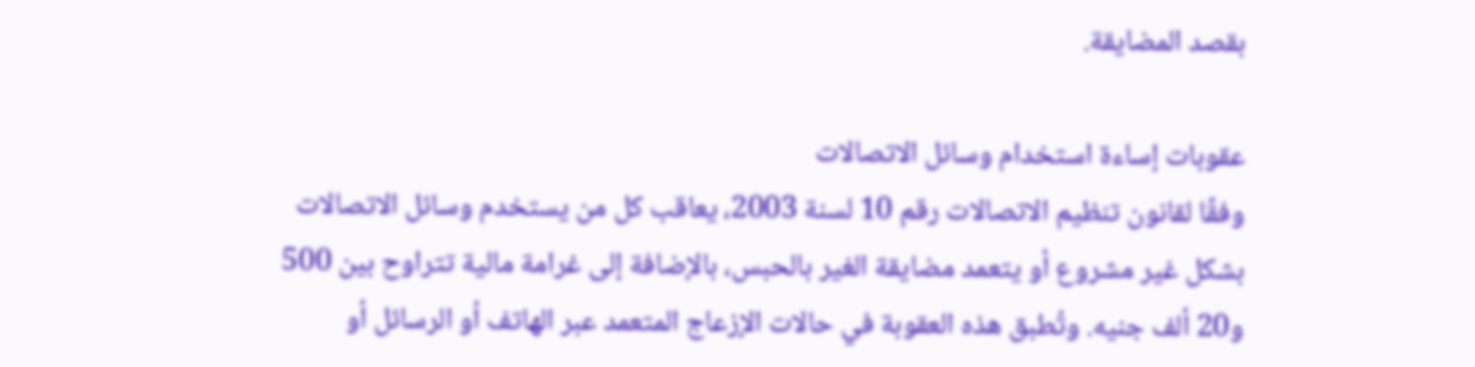بقصد المضايقة.

عقوبات إساءة استخدام وسائل الاتصالات
وفقًا لقانون تنظيم الاتصالات رقم 10 لسنة 2003، يعاقب كل من يستخدم وسائل الاتصالات بشكل غير مشروع أو يتعمد مضايقة الغير بالحبس، بالإضافة إلى غرامة مالية تتراوح بين 500 و20 ألف جنيه. وتُطبق هذه العقوبة في حالات الإزعاج المتعمد عبر الهاتف أو الرسائل أو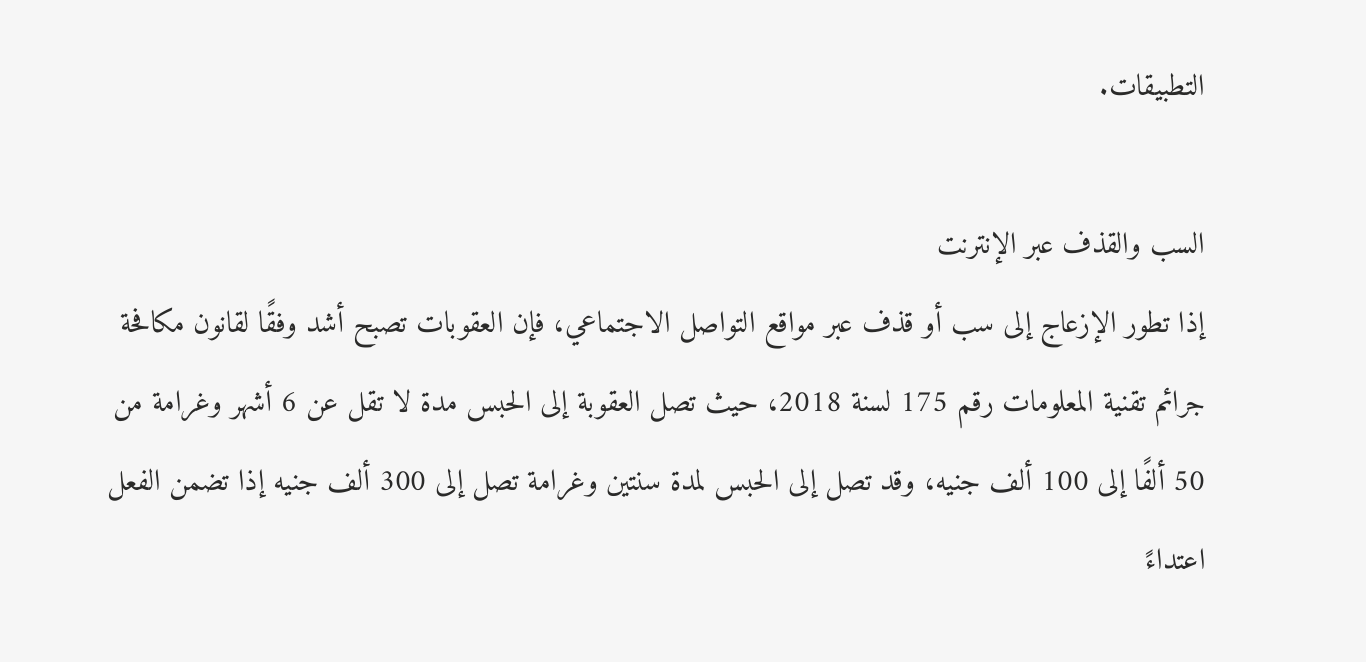التطبيقات.

السب والقذف عبر الإنترنت
إذا تطور الإزعاج إلى سب أو قذف عبر مواقع التواصل الاجتماعي، فإن العقوبات تصبح أشد وفقًا لقانون مكافحة جرائم تقنية المعلومات رقم 175 لسنة 2018، حيث تصل العقوبة إلى الحبس مدة لا تقل عن 6 أشهر وغرامة من 50 ألفًا إلى 100 ألف جنيه، وقد تصل إلى الحبس لمدة سنتين وغرامة تصل إلى 300 ألف جنيه إذا تضمن الفعل اعتداءً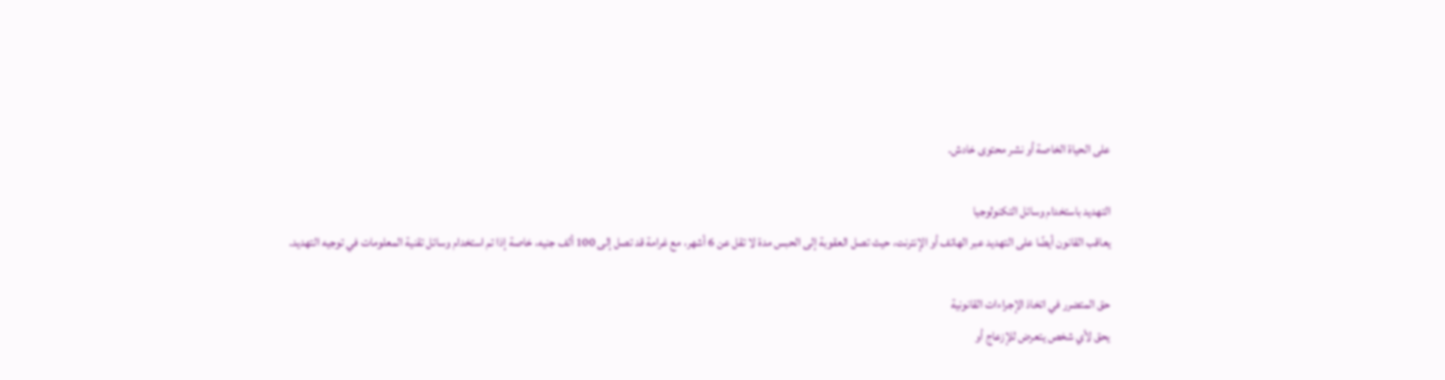على الحياة الخاصة أو نشر محتوى خادش.

التهديد باستخدام وسائل التكنولوجيا
يعاقب القانون أيضًا على التهديد عبر الهاتف أو الإنترنت، حيث تصل العقوبة إلى الحبس مدة لا تقل عن 6 أشهر، مع غرامة قد تصل إلى 100 ألف جنيه، خاصة إذا تم استخدام وسائل تقنية المعلومات في توجيه التهديد.

حق المتضرر في اتخاذ الإجراءات القانونية
يحق لأي شخص يتعرض للإزعاج أو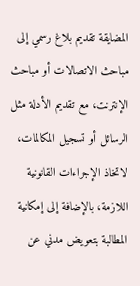المضايقة تقديم بلاغ رسمي إلى مباحث الاتصالات أو مباحث الإنترنت، مع تقديم الأدلة مثل الرسائل أو تسجيل المكالمات، لاتخاذ الإجراءات القانونية اللازمة، بالإضافة إلى إمكانية المطالبة بتعويض مدني عن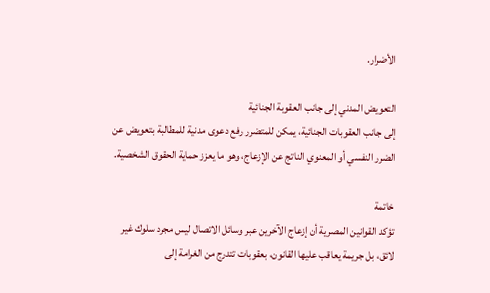الأضرار.

التعويض المدني إلى جانب العقوبة الجنائية
إلى جانب العقوبات الجنائية، يمكن للمتضرر رفع دعوى مدنية للمطالبة بتعويض عن الضرر النفسي أو المعنوي الناتج عن الإزعاج، وهو ما يعزز حماية الحقوق الشخصية.

خاتمة
تؤكد القوانين المصرية أن إزعاج الآخرين عبر وسائل الاتصال ليس مجرد سلوك غير لائق، بل جريمة يعاقب عليها القانون، بعقوبات تتدرج من الغرامة إلى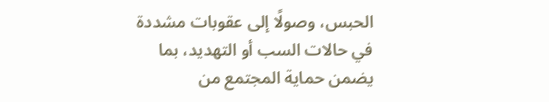الحبس، وصولًا إلى عقوبات مشددة في حالات السب أو التهديد، بما يضمن حماية المجتمع من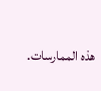هذه الممارسات.